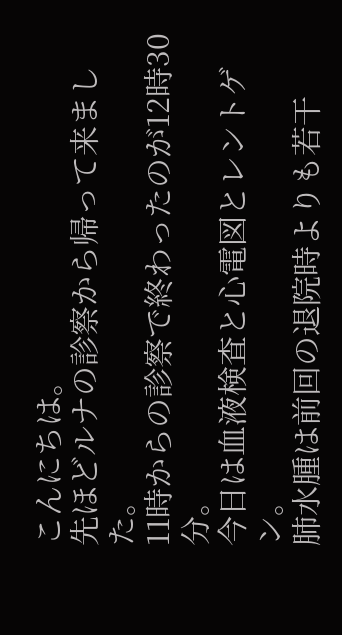こんにちは。
先ほどルナの診察から帰って来ました。
11時からの診察で終わったのが12時30分。
今日は血液検査と心電図とレントゲン。
肺水腫は前回の退院時よりも若干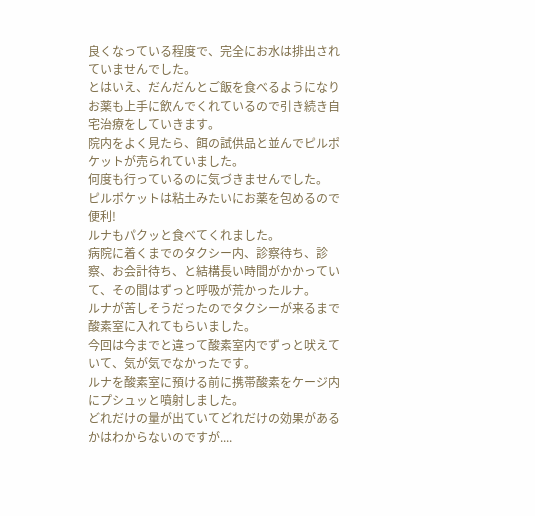良くなっている程度で、完全にお水は排出されていませんでした。
とはいえ、だんだんとご飯を食べるようになりお薬も上手に飲んでくれているので引き続き自宅治療をしていきます。
院内をよく見たら、餌の試供品と並んでピルポケットが売られていました。
何度も行っているのに気づきませんでした。
ピルポケットは粘土みたいにお薬を包めるので便利!
ルナもパクッと食べてくれました。
病院に着くまでのタクシー内、診察待ち、診察、お会計待ち、と結構長い時間がかかっていて、その間はずっと呼吸が荒かったルナ。
ルナが苦しそうだったのでタクシーが来るまで酸素室に入れてもらいました。
今回は今までと違って酸素室内でずっと吠えていて、気が気でなかったです。
ルナを酸素室に預ける前に携帯酸素をケージ内にプシュッと噴射しました。
どれだけの量が出ていてどれだけの効果があるかはわからないのですが....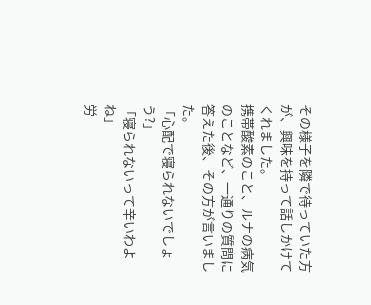その様子を隣で待っていた方が、興味を持って話しかけてくれました。
携帯酸素のこと、ルナの病気のことなど、一通りの質問に答えた後、その方が言いました。
「心配で寝られないでしょう?」
「寝られないって辛いわよね」
労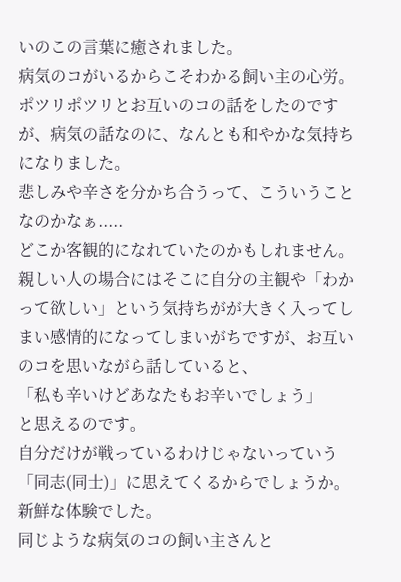いのこの言葉に癒されました。
病気のコがいるからこそわかる飼い主の心労。
ポツリポツリとお互いのコの話をしたのですが、病気の話なのに、なんとも和やかな気持ちになりました。
悲しみや辛さを分かち合うって、こういうことなのかなぁ.....
どこか客観的になれていたのかもしれません。
親しい人の場合にはそこに自分の主観や「わかって欲しい」という気持ちがが大きく入ってしまい感情的になってしまいがちですが、お互いのコを思いながら話していると、
「私も辛いけどあなたもお辛いでしょう」
と思えるのです。
自分だけが戦っているわけじゃないっていう「同志(同士)」に思えてくるからでしょうか。
新鮮な体験でした。
同じような病気のコの飼い主さんと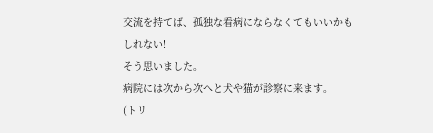交流を持てば、孤独な看病にならなくてもいいかもしれない!
そう思いました。
病院には次から次へと犬や猫が診察に来ます。
(トリ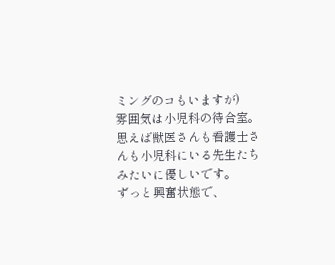ミングのコもいますが)
雰囲気は小児科の待合室。
思えば獣医さんも看護士さんも小児科にいる先生たちみたいに優しいです。
ずっと興奮状態で、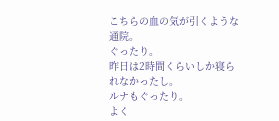こちらの血の気が引くような通院。
ぐったり。
昨日は2時間くらいしか寝られなかったし。
ルナもぐったり。
よく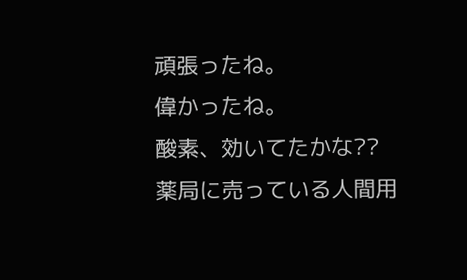頑張ったね。
偉かったね。
酸素、効いてたかな??
薬局に売っている人間用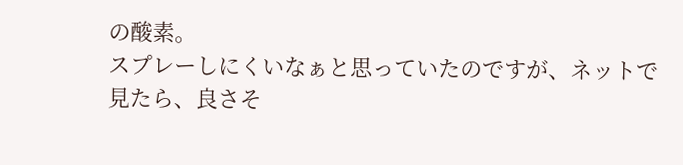の酸素。
スプレーしにくいなぁと思っていたのですが、ネットで見たら、良さそ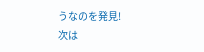うなのを発見!
次は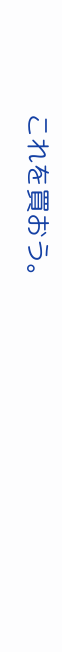これを買おう。